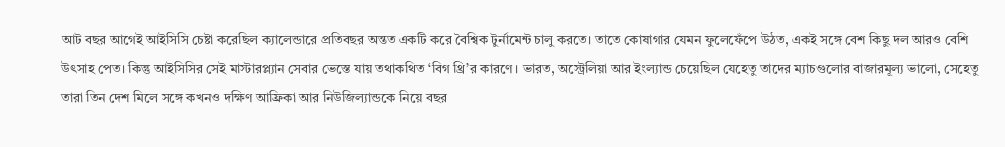আট বছর আগেই আইসিসি চেষ্টা করেছিল ক্যালেন্ডারে প্রতিবছর অন্তত একটি করে বৈশ্বিক টুর্নামেন্ট চালু করতে। তাতে কোষাগার যেমন ফুলেফেঁপে উঠত, একই সঙ্গে বেশ কিছু দল আরও বেশি উৎসাহ পেত। কিন্তু আইসিসির সেই মাস্টারপ্ল্যান সেবার ভেস্তে যায় তথাকথিত ‘বিগ থ্রি’র কারণে। ভারত, অস্ট্রেলিয়া আর ইংল্যান্ড চেয়েছিল যেহেতু তাদের ম্যাচগুলোর বাজারমূল্য ভালো, সেহেতু তারা তিন দেশ মিলে সঙ্গে কখনও দক্ষিণ আফ্রিকা আর নিউজিল্যান্ডকে নিয়ে বছর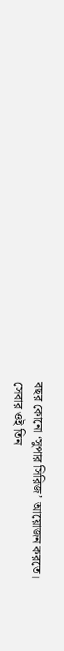বছর কোনো ‘সুপার সিরিজ’ আয়োজন করতে।
সেবার ওই তিন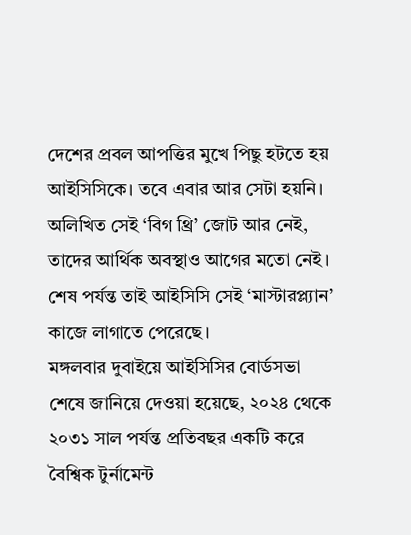দেশের প্রবল আপত্তির মুখে পিছু হটতে হয় আইসিসিকে। তবে এবার আর সেটা হয়নি। অলিখিত সেই ‘বিগ থ্রি’ জোট আর নেই, তাদের আর্থিক অবস্থাও আগের মতো নেই। শেষ পর্যন্ত তাই আইসিসি সেই ‘মাস্টারপ্ল্যান’ কাজে লাগাতে পেরেছে।
মঙ্গলবার দুবাইয়ে আইসিসির বোর্ডসভা শেষে জানিয়ে দেওয়া হয়েছে, ২০২৪ থেকে ২০৩১ সাল পর্যন্ত প্রতিবছর একটি করে বৈশ্বিক টুর্নামেন্ট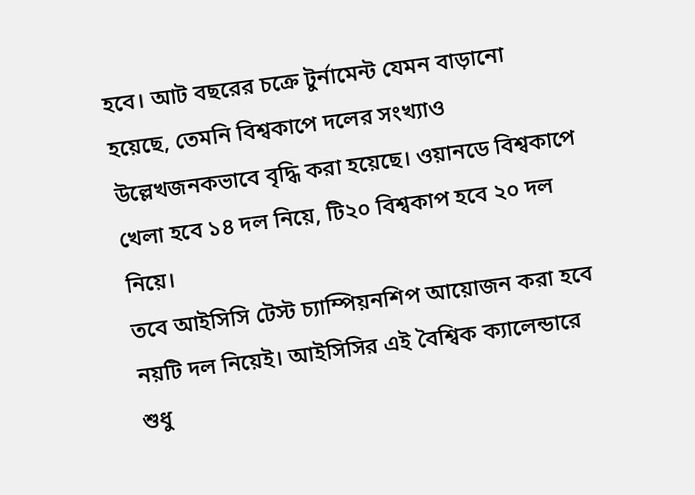হবে। আট বছরের চক্রে টুর্নামেন্ট যেমন বাড়ানো হয়েছে, তেমনি বিশ্বকাপে দলের সংখ্যাও উল্লেখজনকভাবে বৃদ্ধি করা হয়েছে। ওয়ানডে বিশ্বকাপে খেলা হবে ১৪ দল নিয়ে, টি২০ বিশ্বকাপ হবে ২০ দল নিয়ে।
তবে আইসিসি টেস্ট চ্যাম্পিয়নশিপ আয়োজন করা হবে নয়টি দল নিয়েই। আইসিসির এই বৈশ্বিক ক্যালেন্ডারে শুধু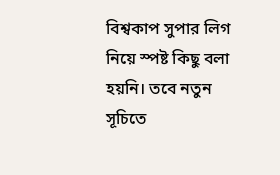বিশ্বকাপ সুপার লিগ নিয়ে স্পষ্ট কিছু বলা হয়নি। তবে নতুন সূচিতে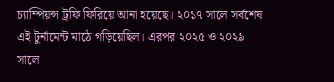চ্যাম্পিয়ন্স ট্রফি ফিরিয়ে আনা হয়েছে। ২০১৭ সালে সর্বশেষ এই টুর্নামেন্ট মাঠে গড়িয়েছিল। এরপর ২০২৫ ও ২০২৯ সালে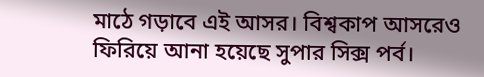মাঠে গড়াবে এই আসর। বিশ্বকাপ আসরেও ফিরিয়ে আনা হয়েছে সুপার সিক্স পর্ব।